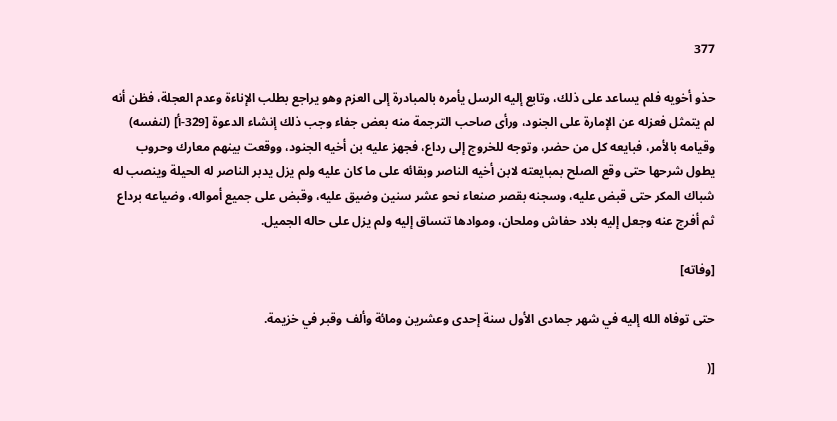377

حذو أخويه فلم يساعد على ذلك، وتابع إليه الرسل يأمره بالمبادرة إلى العزم وهو يراجع بطلب الإناءة وعدم العجلة، فظن أنه لم يتمثل فعزله عن الإمارة على الجنود، ورأى صاحب الترجمة منه بعض جفاء وجب ذلك إنشاء الدعوة [329-أ] (لنفسه) وقيامه بالأمر، فبايعه كل من حضر، وتوجه للخروج إلى رداع، فجهز عليه بن أخيه الجنود، ووقعت بينهم معارك وحروب يطول شرحها حتى وقع الصلح بمبايعته لابن أخيه الناصر وبقائه على ما كان عليه ولم يزل يدبر الناصر له الحيلة وينصب له شباك المكر حتى قبض عليه، وسجنه بقصر صنعاء نحو عشر سنين وضيق عليه، وقبض على جميع أمواله، وضياعه برداع ثم أفرج عنه وجعل إليه بلاد حفاش وملحان، وموادها تنساق إليه ولم يزل على حاله الجميل.

[وفاته]

حتى توفاه الله إليه في شهر جمادى الأول سنة إحدى وعشرين ومائة وألف وقبر في خزيمة.

[(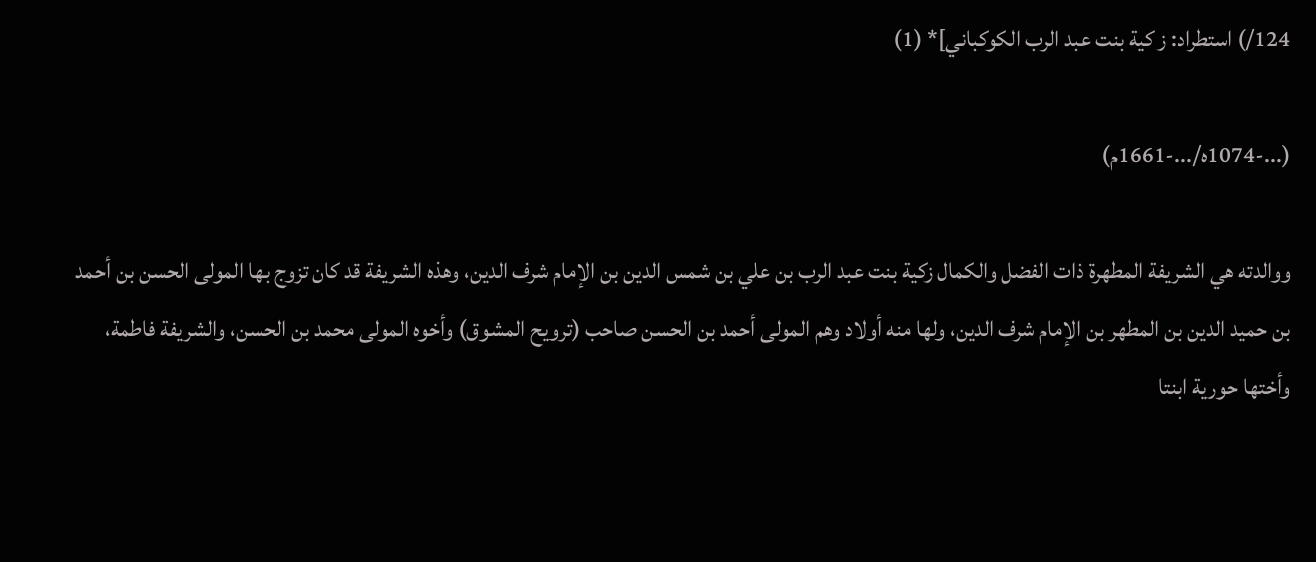124/) استطراد: ز كية بنت عبد الرب الكوكباني]* (1)

(...-1074ه/...-1661م)

ووالدته هي الشريفة المطهرة ذات الفضل والكمال زكية بنت عبد الرب بن علي بن شمس الدين بن الإمام شرف الدين، وهذه الشريفة قد كان تزوج بها المولى الحسن بن أحمد بن حميد الدين بن المطهر بن الإمام شرف الدين، ولها منه أولاد وهم المولى أحمد بن الحسن صاحب (ترويح المشوق) وأخوه المولى محمد بن الحسن، والشريفة فاطمة، وأختها حورية ابنتا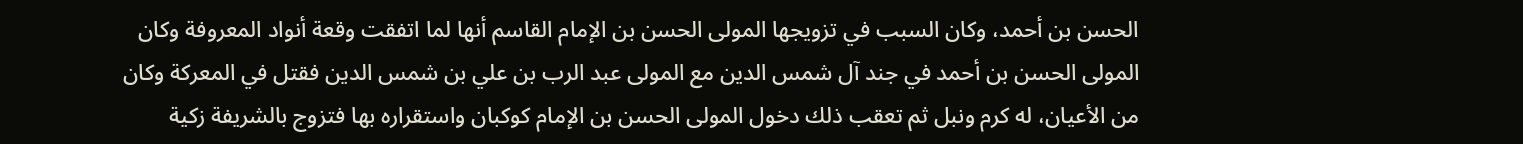الحسن بن أحمد، وكان السبب في تزويجها المولى الحسن بن الإمام القاسم أنها لما اتفقت وقعة أنواد المعروفة وكان المولى الحسن بن أحمد في جند آل شمس الدين مع المولى عبد الرب بن علي بن شمس الدين فقتل في المعركة وكان من الأعيان، له كرم ونبل ثم تعقب ذلك دخول المولى الحسن بن الإمام كوكبان واستقراره بها فتزوج بالشريفة زكية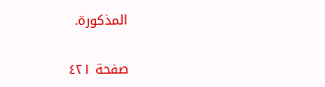المذكورة.

صفحة ٤٢١